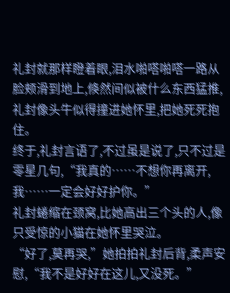礼封就那样瞪着眼,泪水啪嗒啪嗒一路从脸颊滑到地上,倏然间似被什么东西猛推,礼封像头牛似得撞进她怀里,把她死死抱住。
终于,礼封言语了,不过虽是说了,只不过是零星几句,“我真的……不想你再离开,我……一定会好好护你。”
礼封蜷缩在颈窝,比她高出三个头的人,像只受惊的小猫在她怀里哭泣。
“好了,莫再哭,”她拍拍礼封后背,柔声安慰,“我不是好好在这儿,又没死。”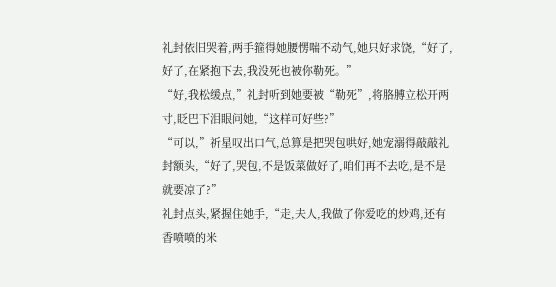礼封依旧哭着,两手箍得她腰愣喘不动气,她只好求饶,“好了,好了,在紧抱下去,我没死也被你勒死。”
“好,我松缓点,”礼封听到她要被“勒死”,将胳膊立松开两寸,眨巴下泪眼问她,“这样可好些?”
“可以,”祈星叹出口气,总算是把哭包哄好,她宠溺得敲敲礼封额头,“好了,哭包,不是饭菜做好了,咱们再不去吃,是不是就要凉了?”
礼封点头,紧握住她手,“走,夫人,我做了你爱吃的炒鸡,还有香喷喷的米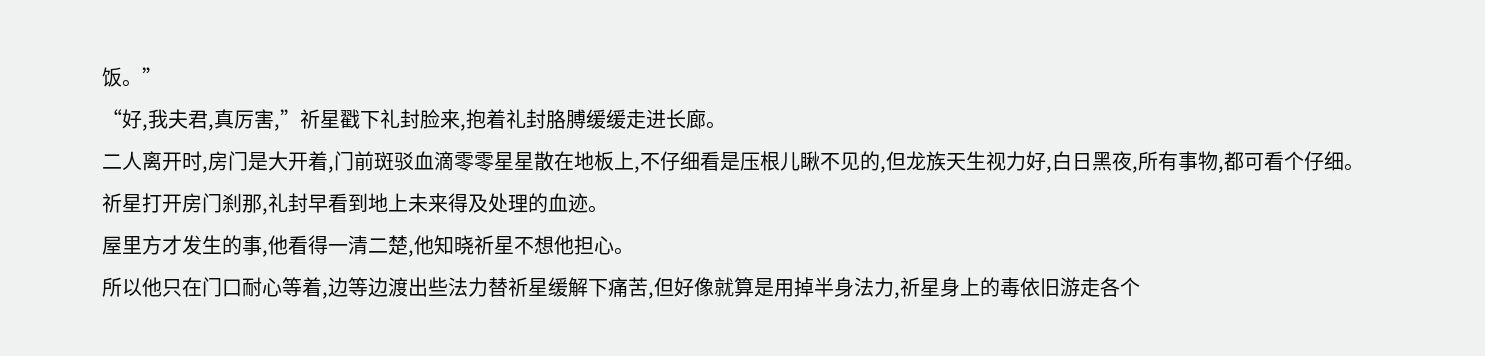饭。”
“好,我夫君,真厉害,”祈星戳下礼封脸来,抱着礼封胳膊缓缓走进长廊。
二人离开时,房门是大开着,门前斑驳血滴零零星星散在地板上,不仔细看是压根儿瞅不见的,但龙族天生视力好,白日黑夜,所有事物,都可看个仔细。
祈星打开房门刹那,礼封早看到地上未来得及处理的血迹。
屋里方才发生的事,他看得一清二楚,他知晓祈星不想他担心。
所以他只在门口耐心等着,边等边渡出些法力替祈星缓解下痛苦,但好像就算是用掉半身法力,祈星身上的毒依旧游走各个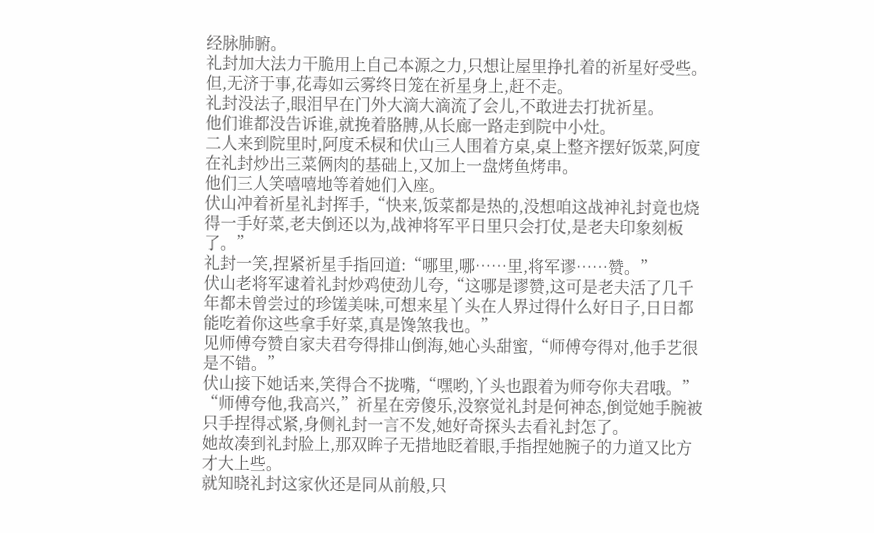经脉肺腑。
礼封加大法力干脆用上自己本源之力,只想让屋里挣扎着的祈星好受些。
但,无济于事,花毒如云雾终日笼在祈星身上,赶不走。
礼封没法子,眼泪早在门外大滴大滴流了会儿,不敢进去打扰祈星。
他们谁都没告诉谁,就挽着胳膊,从长廊一路走到院中小灶。
二人来到院里时,阿度禾棂和伏山三人围着方桌,桌上整齐摆好饭菜,阿度在礼封炒出三菜俩肉的基础上,又加上一盘烤鱼烤串。
他们三人笑嘻嘻地等着她们入座。
伏山冲着祈星礼封挥手,“快来,饭菜都是热的,没想咱这战神礼封竟也烧得一手好菜,老夫倒还以为,战神将军平日里只会打仗,是老夫印象刻板了。”
礼封一笑,捏紧祈星手指回道:“哪里,哪……里,将军谬……赞。”
伏山老将军逮着礼封炒鸡使劲儿夸,“这哪是谬赞,这可是老夫活了几千年都未曾尝过的珍馐美味,可想来星丫头在人界过得什么好日子,日日都能吃着你这些拿手好菜,真是馋煞我也。”
见师傅夸赞自家夫君夸得排山倒海,她心头甜蜜,“师傅夸得对,他手艺很是不错。”
伏山接下她话来,笑得合不拢嘴,“嘿哟,丫头也跟着为师夸你夫君哦。”
“师傅夸他,我高兴,”祈星在旁傻乐,没察觉礼封是何神态,倒觉她手腕被只手捏得忒紧,身侧礼封一言不发,她好奇探头去看礼封怎了。
她故凑到礼封脸上,那双眸子无措地眨着眼,手指捏她腕子的力道又比方才大上些。
就知晓礼封这家伙还是同从前般,只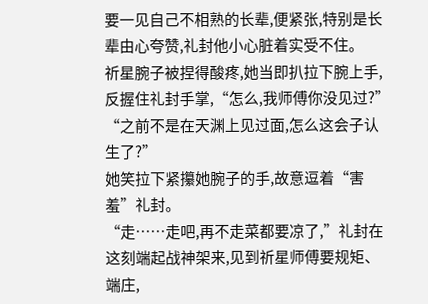要一见自己不相熟的长辈,便紧张,特别是长辈由心夸赞,礼封他小心脏着实受不住。
祈星腕子被捏得酸疼,她当即扒拉下腕上手,反握住礼封手掌,“怎么,我师傅你没见过?”
“之前不是在天渊上见过面,怎么这会子认生了?”
她笑拉下紧攥她腕子的手,故意逗着“害羞”礼封。
“走……走吧,再不走菜都要凉了,”礼封在这刻端起战神架来,见到祈星师傅要规矩、端庄,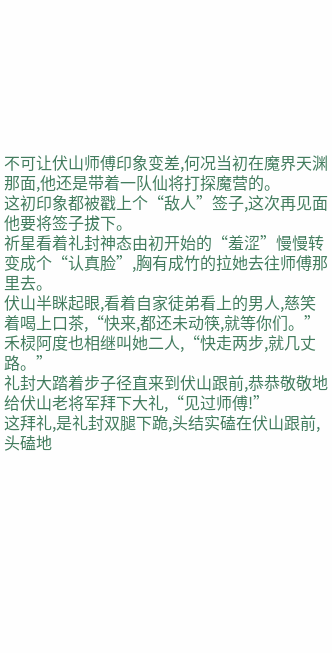不可让伏山师傅印象变差,何况当初在魔界天渊那面,他还是带着一队仙将打探魔营的。
这初印象都被戳上个“敌人”签子,这次再见面他要将签子拔下。
祈星看着礼封神态由初开始的“羞涩”慢慢转变成个“认真脸”,胸有成竹的拉她去往师傅那里去。
伏山半眯起眼,看着自家徒弟看上的男人,慈笑着喝上口茶,“快来,都还未动筷,就等你们。”
禾棂阿度也相继叫她二人,“快走两步,就几丈路。”
礼封大踏着步子径直来到伏山跟前,恭恭敬敬地给伏山老将军拜下大礼,“见过师傅!”
这拜礼,是礼封双腿下跪,头结实磕在伏山跟前,头磕地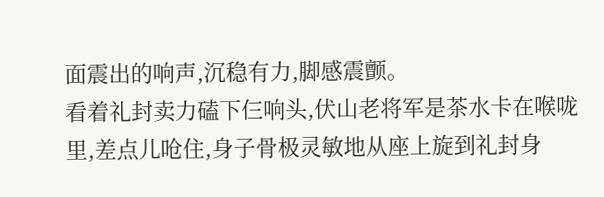面震出的响声,沉稳有力,脚感震颤。
看着礼封卖力磕下仨响头,伏山老将军是茶水卡在喉咙里,差点儿呛住,身子骨极灵敏地从座上旋到礼封身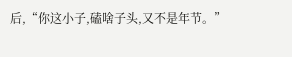后,“你这小子,磕啥子头,又不是年节。”